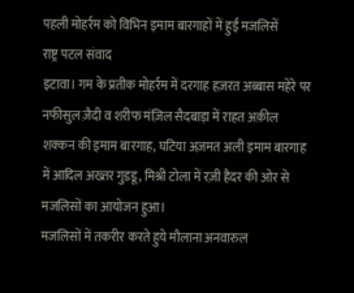पहली मोहर्रम को विभिन इमाम बारगाहों में हुईं मजलिसें
राष्ट्र पटल संवाद
इटावा। गम के प्रतीक मोहर्रम में दरगाह हज़रत अब्बास महेरे पर नफीसुल ज़ैदी व शरीफ मंज़िल सैदबाड़ा में राहत अक़ील शक्कन की इमाम बारगाह, घटिया अज़मत अली इमाम बारगाह में आदिल अख्तर गुडडू, मिश्री टोला में रज़ी हैदर की ओर से मजलिसों का आयोजन हुआ।
मजलिसों में तकरीर करते हुये मौलाना अनवारुल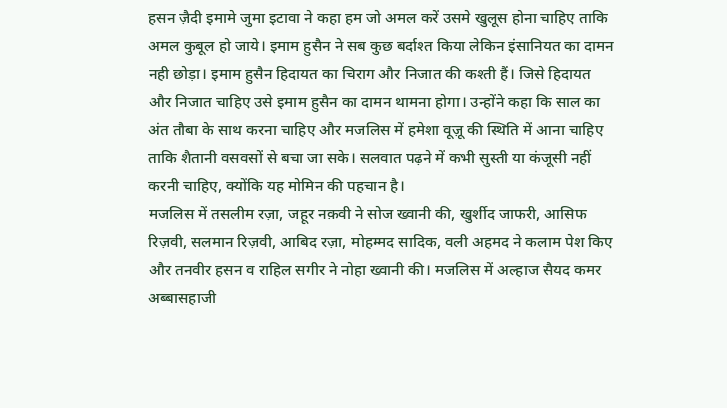हसन ज़ैदी इमामे जुमा इटावा ने कहा हम जो अमल करें उसमे खुलूस होना चाहिए ताकि अमल कुबूल हो जाये। इमाम हुसैन ने सब कुछ बर्दाश्त किया लेकिन इंसानियत का दामन नही छोड़ा। इमाम हुसैन हिदायत का चिराग और निजात की कश्ती हैं। जिसे हिदायत और निजात चाहिए उसे इमाम हुसैन का दामन थामना होगा। उन्होंने कहा कि साल का अंत तौबा के साथ करना चाहिए और मजलिस में हमेशा वूज़ू की स्थिति में आना चाहिए ताकि शैतानी वसवसों से बचा जा सके। सलवात पढ़ने में कभी सुस्ती या कंजूसी नहीं करनी चाहिए, क्योंकि यह मोमिन की पहचान है।
मजलिस में तसलीम रज़ा, जहूर नक़वी ने सोज ख्वानी की, खुर्शीद जाफरी, आसिफ रिज़वी, सलमान रिज़वी, आबिद रज़ा, मोहम्मद सादिक, वली अहमद ने कलाम पेश किए और तनवीर हसन व राहिल सगीर ने नोहा ख्वानी की। मजलिस में अल्हाज सैयद कमर अब्बासहाजी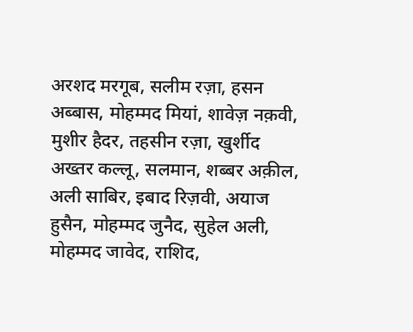अरशद मरगूब, सलीम रज़ा, हसन अब्बास, मोहम्मद मियां, शावेज़ नक़वी, मुशीर हैदर, तहसीन रज़ा, खुर्शीद अख्तर कल्लू, सलमान, शब्बर अक़ील, अली साबिर, इबाद रिज़वी, अयाज हुसैन, मोहम्मद जुनैद, सुहेल अली, मोहम्मद जावेद, राशिद,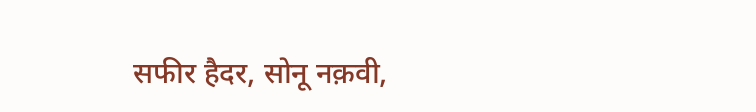सफीर हैदर, सोनू नक़वी,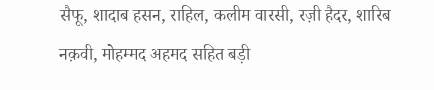सैफू, शादाब हसन, राहिल, कलीम वारसी, रज़ी हैदर, शारिब नक़वी, मोहम्मद अहमद सहित बड़ी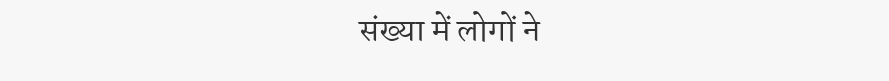संख्या में लोगों ने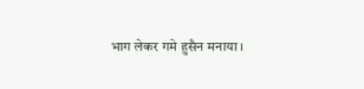भाग लेकर गमे हुसैन मनाया।